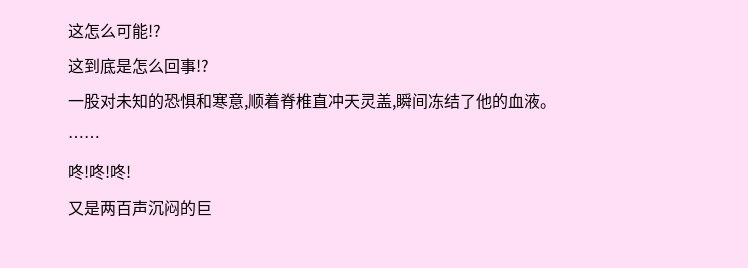这怎么可能!?
这到底是怎么回事!?
一股对未知的恐惧和寒意,顺着脊椎直冲天灵盖,瞬间冻结了他的血液。
……
咚!咚!咚!
又是两百声沉闷的巨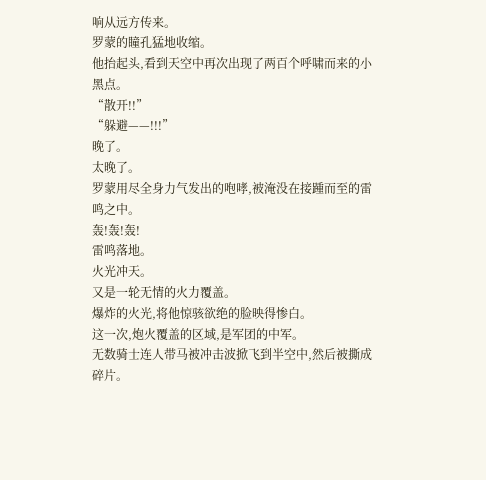响从远方传来。
罗蒙的瞳孔猛地收缩。
他抬起头,看到天空中再次出现了两百个呼啸而来的小黑点。
“散开!!”
“躲避——!!!”
晚了。
太晚了。
罗蒙用尽全身力气发出的咆哮,被淹没在接踵而至的雷鸣之中。
轰!轰!轰!
雷鸣落地。
火光冲天。
又是一轮无情的火力覆盖。
爆炸的火光,将他惊骇欲绝的脸映得惨白。
这一次,炮火覆盖的区域,是军团的中军。
无数骑士连人带马被冲击波掀飞到半空中,然后被撕成碎片。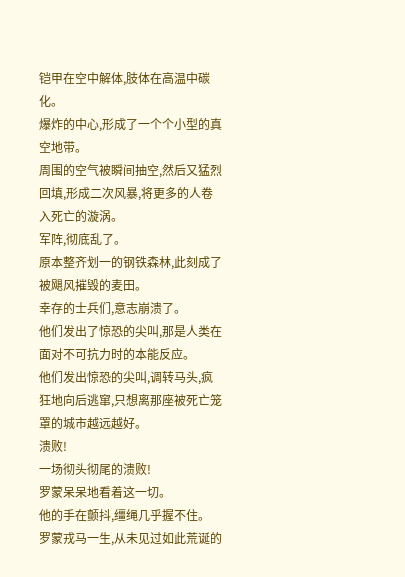铠甲在空中解体,肢体在高温中碳化。
爆炸的中心,形成了一个个小型的真空地带。
周围的空气被瞬间抽空,然后又猛烈回填,形成二次风暴,将更多的人卷入死亡的漩涡。
军阵,彻底乱了。
原本整齐划一的钢铁森林,此刻成了被飓风摧毁的麦田。
幸存的士兵们,意志崩溃了。
他们发出了惊恐的尖叫,那是人类在面对不可抗力时的本能反应。
他们发出惊恐的尖叫,调转马头,疯狂地向后逃窜,只想离那座被死亡笼罩的城市越远越好。
溃败!
一场彻头彻尾的溃败!
罗蒙呆呆地看着这一切。
他的手在颤抖,缰绳几乎握不住。
罗蒙戎马一生,从未见过如此荒诞的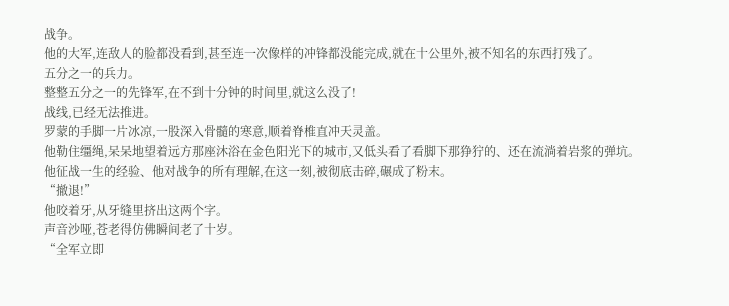战争。
他的大军,连敌人的脸都没看到,甚至连一次像样的冲锋都没能完成,就在十公里外,被不知名的东西打残了。
五分之一的兵力。
整整五分之一的先锋军,在不到十分钟的时间里,就这么没了!
战线,已经无法推进。
罗蒙的手脚一片冰凉,一股深入骨髓的寒意,顺着脊椎直冲天灵盖。
他勒住缰绳,呆呆地望着远方那座沐浴在金色阳光下的城市,又低头看了看脚下那狰狞的、还在流淌着岩浆的弹坑。
他征战一生的经验、他对战争的所有理解,在这一刻,被彻底击碎,碾成了粉末。
“撤退!”
他咬着牙,从牙缝里挤出这两个字。
声音沙哑,苍老得仿佛瞬间老了十岁。
“全军立即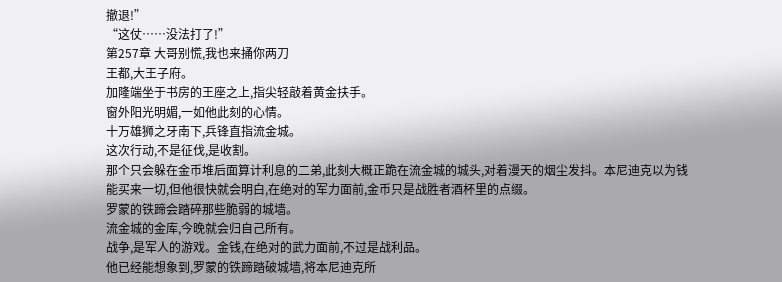撤退!”
“这仗……没法打了!”
第257章 大哥别慌,我也来捅你两刀
王都,大王子府。
加隆端坐于书房的王座之上,指尖轻敲着黄金扶手。
窗外阳光明媚,一如他此刻的心情。
十万雄狮之牙南下,兵锋直指流金城。
这次行动,不是征伐,是收割。
那个只会躲在金币堆后面算计利息的二弟,此刻大概正跪在流金城的城头,对着漫天的烟尘发抖。本尼迪克以为钱能买来一切,但他很快就会明白,在绝对的军力面前,金币只是战胜者酒杯里的点缀。
罗蒙的铁蹄会踏碎那些脆弱的城墙。
流金城的金库,今晚就会归自己所有。
战争,是军人的游戏。金钱,在绝对的武力面前,不过是战利品。
他已经能想象到,罗蒙的铁蹄踏破城墙,将本尼迪克所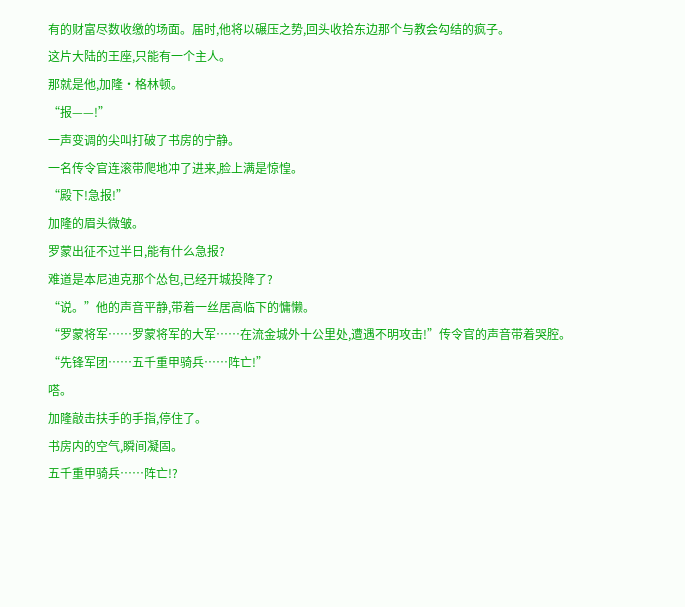有的财富尽数收缴的场面。届时,他将以碾压之势,回头收拾东边那个与教会勾结的疯子。
这片大陆的王座,只能有一个主人。
那就是他,加隆·格林顿。
“报——!”
一声变调的尖叫打破了书房的宁静。
一名传令官连滚带爬地冲了进来,脸上满是惊惶。
“殿下!急报!”
加隆的眉头微皱。
罗蒙出征不过半日,能有什么急报?
难道是本尼迪克那个怂包,已经开城投降了?
“说。”他的声音平静,带着一丝居高临下的慵懒。
“罗蒙将军……罗蒙将军的大军……在流金城外十公里处,遭遇不明攻击!”传令官的声音带着哭腔。
“先锋军团……五千重甲骑兵……阵亡!”
嗒。
加隆敲击扶手的手指,停住了。
书房内的空气,瞬间凝固。
五千重甲骑兵……阵亡!?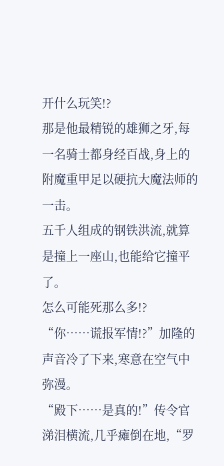开什么玩笑!?
那是他最精锐的雄狮之牙,每一名骑士都身经百战,身上的附魔重甲足以硬抗大魔法师的一击。
五千人组成的钢铁洪流,就算是撞上一座山,也能给它撞平了。
怎么可能死那么多!?
“你……谎报军情!?”加隆的声音冷了下来,寒意在空气中弥漫。
“殿下……是真的!”传令官涕泪横流,几乎瘫倒在地,“罗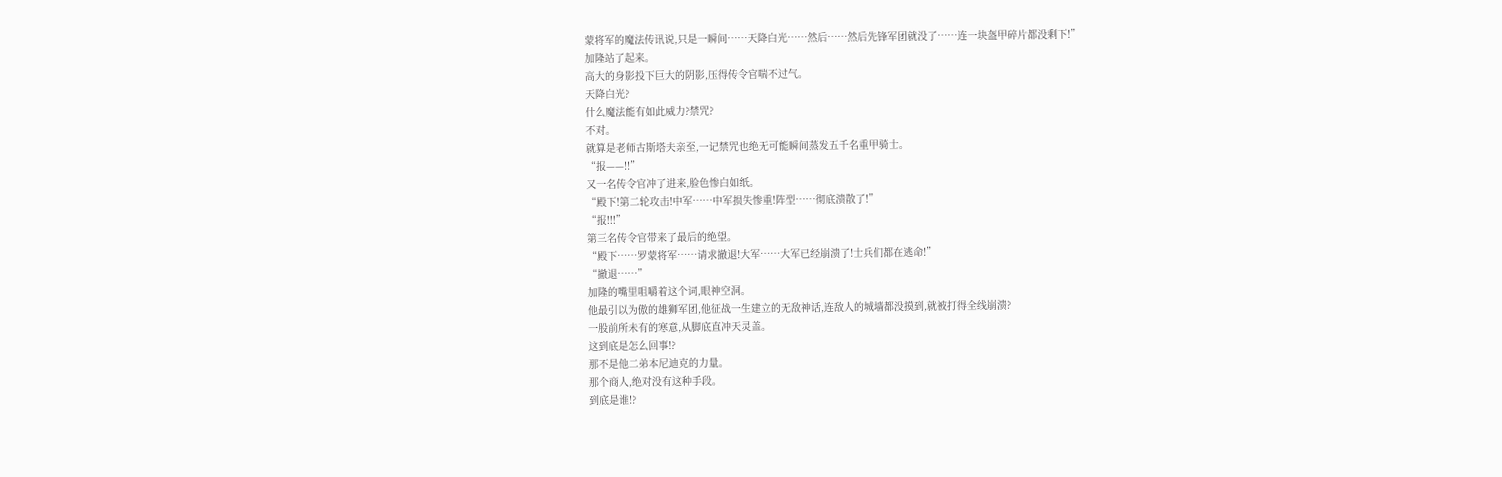蒙将军的魔法传讯说,只是一瞬间……天降白光……然后……然后先锋军团就没了……连一块盔甲碎片都没剩下!”
加隆站了起来。
高大的身影投下巨大的阴影,压得传令官喘不过气。
天降白光?
什么魔法能有如此威力?禁咒?
不对。
就算是老师古斯塔夫亲至,一记禁咒也绝无可能瞬间蒸发五千名重甲骑士。
“报——!!”
又一名传令官冲了进来,脸色惨白如纸。
“殿下!第二轮攻击!中军……中军损失惨重!阵型……彻底溃散了!”
“报!!!”
第三名传令官带来了最后的绝望。
“殿下……罗蒙将军……请求撤退!大军……大军已经崩溃了!士兵们都在逃命!”
“撤退……”
加隆的嘴里咀嚼着这个词,眼神空洞。
他最引以为傲的雄狮军团,他征战一生建立的无敌神话,连敌人的城墙都没摸到,就被打得全线崩溃?
一股前所未有的寒意,从脚底直冲天灵盖。
这到底是怎么回事!?
那不是他二弟本尼迪克的力量。
那个商人,绝对没有这种手段。
到底是谁!?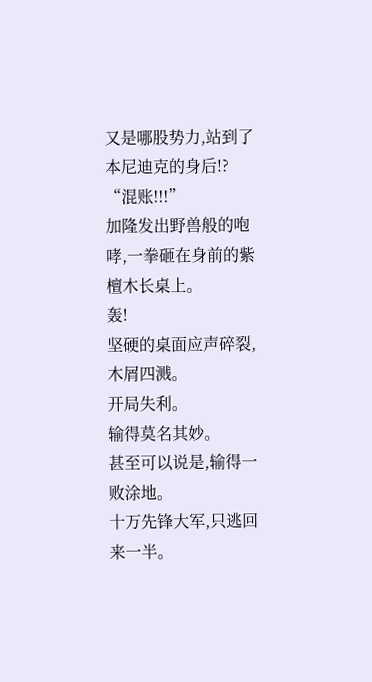又是哪股势力,站到了本尼迪克的身后!?
“混账!!!”
加隆发出野兽般的咆哮,一拳砸在身前的紫檀木长桌上。
轰!
坚硬的桌面应声碎裂,木屑四溅。
开局失利。
输得莫名其妙。
甚至可以说是,输得一败涂地。
十万先锋大军,只逃回来一半。